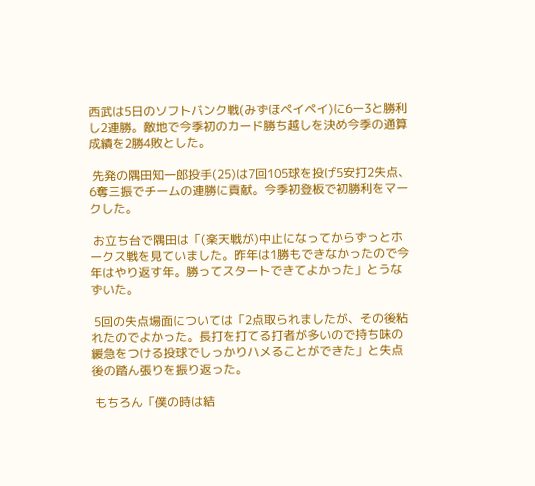西武は5日のソフトバンク戦(みずほペイペイ)に6ー3と勝利し2連勝。敵地で今季初のカード勝ち越しを決め今季の通算成績を2勝4敗とした。

 先発の隅田知一郎投手(25)は7回105球を投げ5安打2失点、6奪三振でチームの連勝に貢献。今季初登板で初勝利をマークした。

 お立ち台で隅田は「(楽天戦が)中止になってからずっとホークス戦を見ていました。昨年は1勝もできなかったので今年はやり返す年。勝ってスタートできてよかった」とうなずいた。

 5回の失点場面については「2点取られましたが、その後粘れたのでよかった。長打を打てる打者が多いので持ち味の緩急をつける投球でしっかりハメることができた」と失点後の踏ん張りを振り返った。

 もちろん「僕の時は結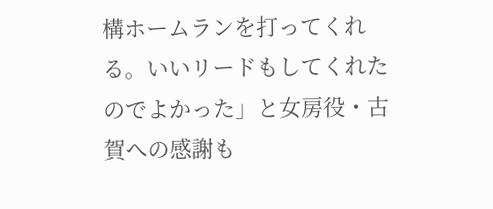構ホームランを打ってくれる。いいリードもしてくれたのでよかった」と女房役・古賀への感謝も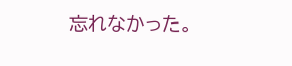忘れなかった。